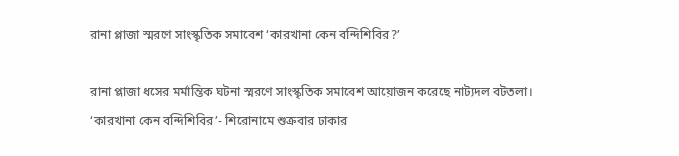রানা প্লাজা স্মরণে সাংস্কৃতিক সমাবেশ ‘কারখানা কেন বন্দিশিবির?’

রানা প্লাজা ধসের মর্মান্তিক ঘটনা স্মরণে সাংস্কৃতিক সমাবেশ আয়োজন করেছে নাট্যদল বটতলা। ‘কারখানা কেন বন্দিশিবির’- শিরোনামে শুক্রবার ঢাকার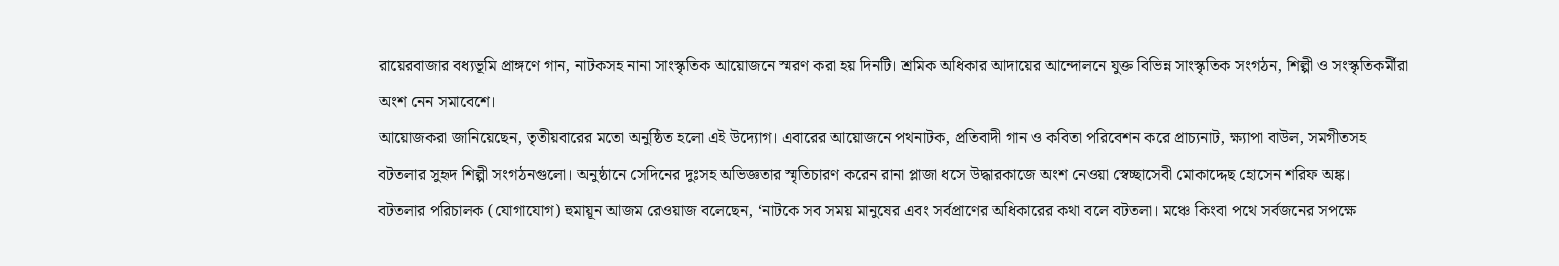রায়েরবাজার বধ্যভূমি প্রাঙ্গণে গান, নাটকসহ নানা সাংস্কৃতিক আয়োজনে স্মরণ করা হয় দিনটি। শ্রমিক অধিকার আদায়ের আন্দোলনে যুক্ত বিভিন্ন সাংস্কৃতিক সংগঠন, শিল্পী ও সংস্কৃতিকর্মীরা অংশ নেন সমাবেশে।
আয়োজকরা জানিয়েছেন, তৃতীয়বারের মতো অনুষ্ঠিত হলো এই উদ্যোগ। এবারের আয়োজনে পথনাটক, প্রতিবাদী গান ও কবিতা পরিবেশন করে প্রাচ্যনাট, ক্ষ্যাপা বাউল, সমগীতসহ বটতলার সুহৃদ শিল্পী সংগঠনগুলো। অনুষ্ঠানে সেদিনের দুঃসহ অভিজ্ঞতার স্মৃতিচারণ করেন রানা প্লাজা ধসে উদ্ধারকাজে অংশ নেওয়া স্বেচ্ছাসেবী মোকাদ্দেছ হোসেন শরিফ অঙ্ক।
বটতলার পরিচালক (যোগাযোগ) হুমায়ূন আজম রেওয়াজ বলেছেন, ‘নাটকে সব সময় মানুষের এবং সর্বপ্রাণের অধিকারের কথা বলে বটতলা। মঞ্চে কিংবা পথে সর্বজনের সপক্ষে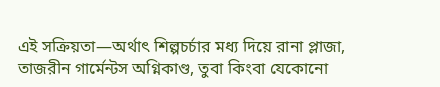এই সক্রিয়তা—অর্থাৎ শিল্পচর্চার মধ্য দিয়ে রানা প্লাজা, তাজরীন গার্মেন্টস অগ্নিকাণ্ড, তুবা কিংবা যেকোনো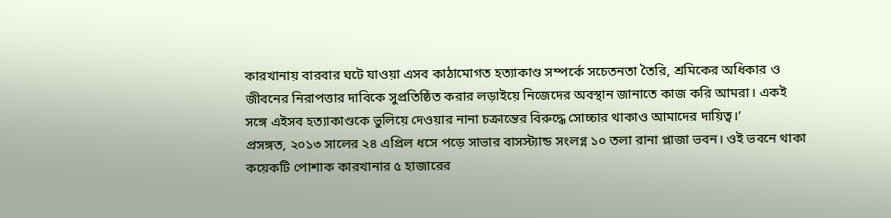কারখানায় বারবার ঘটে যাওয়া এসব কাঠামোগত হত্যাকাণ্ড সম্পর্কে সচেতনতা তৈরি, শ্রমিকের অধিকার ও জীবনের নিরাপত্তার দাবিকে সুপ্রতিষ্ঠিত করার লড়াইয়ে নিজেদের অবস্থান জানাতে কাজ করি আমরা। একই সঙ্গে এইসব হত্যাকাণ্ডকে ভুলিয়ে দেওয়ার নানা চক্রান্তের বিরুদ্ধে সোচ্চার থাকাও আমাদের দায়িত্ব।’
প্রসঙ্গত, ২০১৩ সালের ২৪ এপ্রিল ধসে পড়ে সাভার বাসস্ট্যান্ড সংলগ্ন ১০ তলা রানা প্লাজা ভবন। ওই ভবনে থাকা কয়েকটি পোশাক কারখানার ৫ হাজারের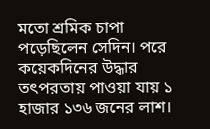মতো শ্রমিক চাপা পড়েছিলেন সেদিন। পরে কয়েকদিনের উদ্ধার তৎপরতায় পাওয়া যায় ১ হাজার ১৩৬ জনের লাশ।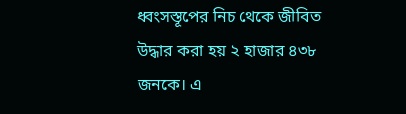ধ্বংসস্তূপের নিচ থেকে জীবিত উদ্ধার করা হয় ২ হাজার ৪৩৮ জনকে। এ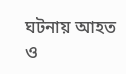ঘটনায় আহত ও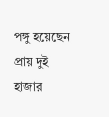পঙ্গু হয়েছেন প্রায় দুই হাজার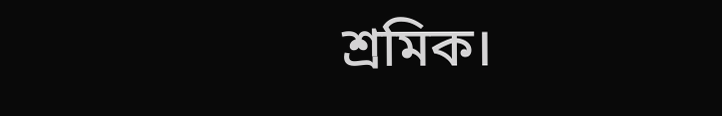শ্রমিক।